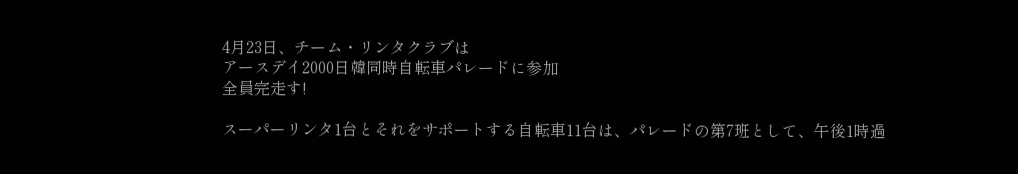4月23日、チーム・リンタクラブは
アースデイ2000日韓同時自転車パレードに参加
全員完走す!

スーパーリンタ1台とそれをサポートする自転車11台は、パレードの第7班として、午後1時過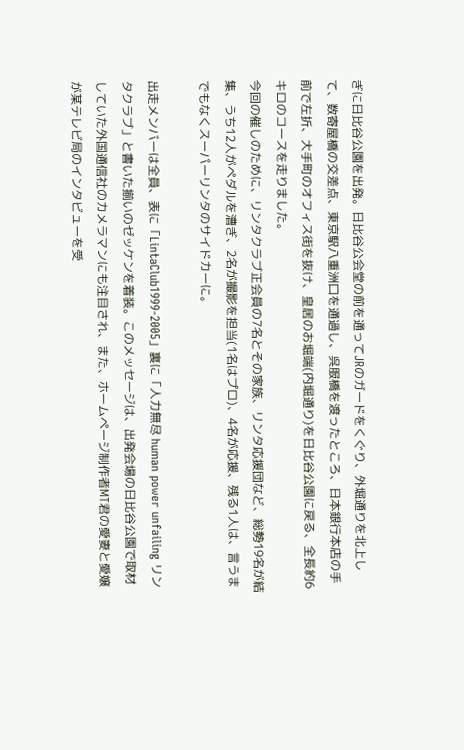ぎに日比谷公園を出発。日比谷公会堂の前を通ってJRのガードをくぐり、外堀通りを北上して、数寄屋橋の交差点、東京駅八重洲口を通過し、呉服橋を渡ったところ、日本銀行本店の手前で左折、大手町のオフィス街を抜け、皇居のお堀端(内堀通り)を日比谷公園に戻る、全長約6キロのコースを走りました。
今回の催しのために、リンタクラブ正会員の7名とその家族、リンタ応援団など、総勢19名が結集、うち12人がペダルを漕ぎ、2名が撮影を担当(1名はプロ)、4名が応援、残る1人は、言うまでもなくスーパーリンタのサイドカーに。

出走メンバーは全員、表に「LintaClub1999-2005」裏に「人力無尽 human power unfailing リンタクラブ」と書いた揃いのゼッケンを着装。このメッセージは、出発会場の日比谷公園で取材していた外国通信社のカメラマンにも注目され、また、ホームページ制作者MT君の愛妻と愛嬢が某テレビ局のインタビューを受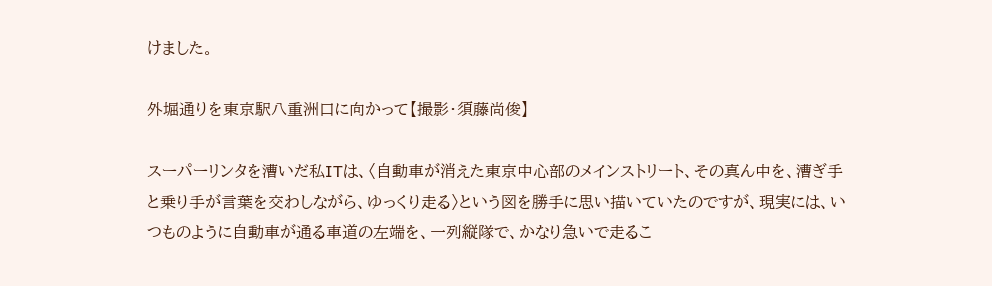けました。

外堀通りを東京駅八重洲口に向かって【撮影・須藤尚俊】

スーパーリンタを漕いだ私ITは、〈自動車が消えた東京中心部のメインストリート、その真ん中を、漕ぎ手と乗り手が言葉を交わしながら、ゆっくり走る〉という図を勝手に思い描いていたのですが、現実には、いつものように自動車が通る車道の左端を、一列縦隊で、かなり急いで走るこ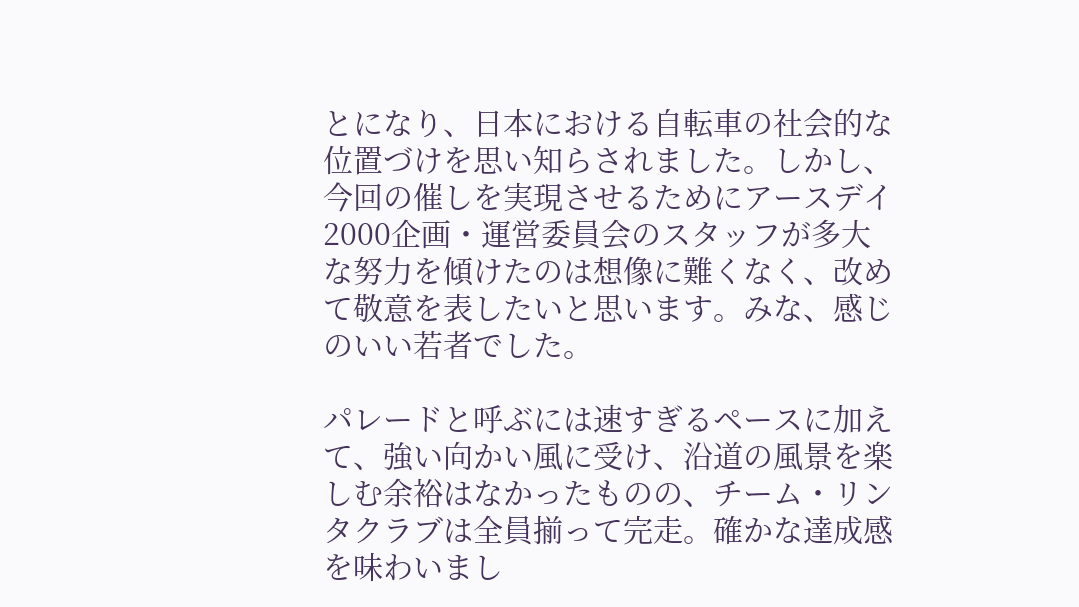とになり、日本における自転車の社会的な位置づけを思い知らされました。しかし、今回の催しを実現させるためにアースデイ2000企画・運営委員会のスタッフが多大な努力を傾けたのは想像に難くなく、改めて敬意を表したいと思います。みな、感じのいい若者でした。

パレードと呼ぶには速すぎるペースに加えて、強い向かい風に受け、沿道の風景を楽しむ余裕はなかったものの、チーム・リンタクラブは全員揃って完走。確かな達成感を味わいまし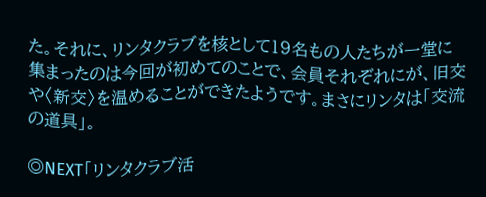た。それに、リンタクラブを核として19名もの人たちが一堂に集まったのは今回が初めてのことで、会員それぞれにが、旧交や〈新交〉を温めることができたようです。まさにリンタは「交流の道具」。

◎NEXT「リンタクラブ活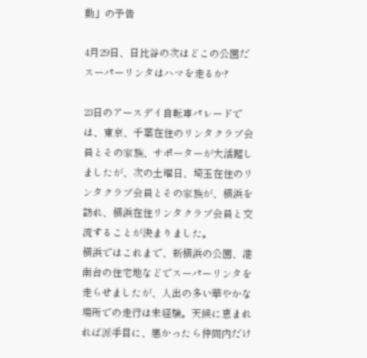動」の予告

4月29日、日比谷の次はどこの公園だ スーパーリンタはハマを走るか?

23日のアースデイ自転車パレードでは、東京、千葉在住のリンタクラブ会員とその家族、サポーターが大活躍しましたが、次の土曜日、埼玉在住のリンタクラブ会員とその家族が、横浜を訪れ、横浜在住リンタクラブ会員と交流することが決まりました。
横浜ではこれまで、新横浜の公園、港南台の住宅地などでスーパーリンタを走らせましたが、人出の多い華やかな場所での走行は未経験。天候に恵まれれば派手目に、悪かったら仲間内だけ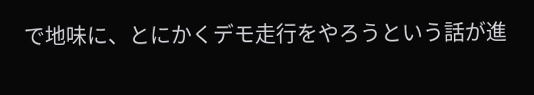で地味に、とにかくデモ走行をやろうという話が進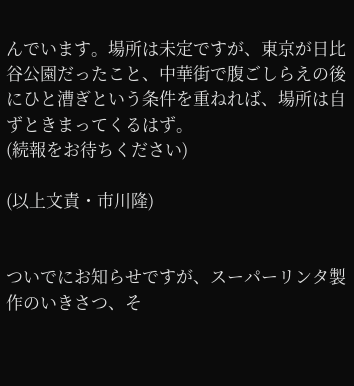んでいます。場所は未定ですが、東京が日比谷公園だったこと、中華街で腹ごしらえの後にひと漕ぎという条件を重ねれば、場所は自ずときまってくるはず。
(続報をお待ちください)

(以上文責・市川隆)


ついでにお知らせですが、スーパーリンタ製作のいきさつ、そ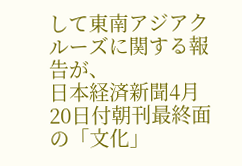して東南アジアクルーズに関する報告が、
日本経済新聞4月20日付朝刊最終面の「文化」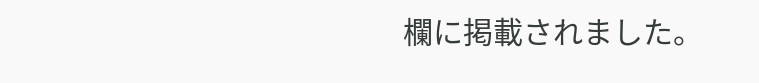欄に掲載されました。